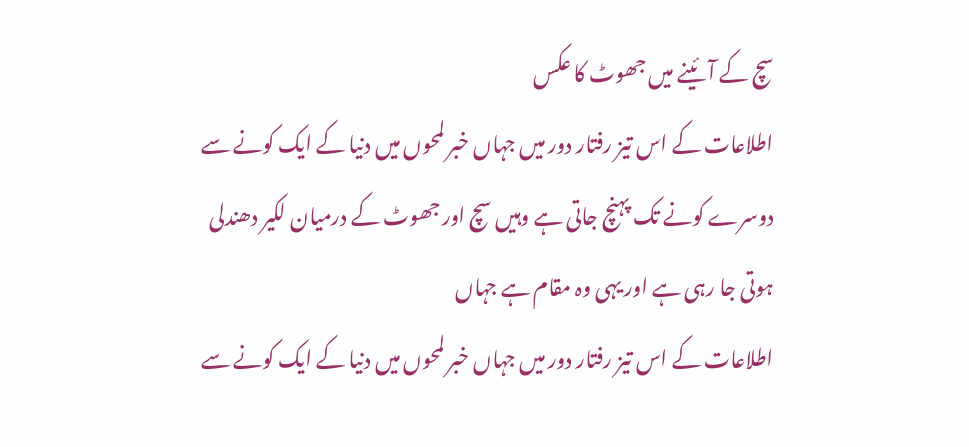سچ کے آئینے میں جھوٹ کا عکس
اطلاعات کے اس تیز رفتار دور میں جہاں خبر لمحوں میں دنیا کے ایک کونے سے دوسرے کونے تک پہنچ جاتی ہے وہیں سچ اور جھوٹ کے درمیان لکیر دھندلی ہوتی جا رہی ہے اور یہی وہ مقام ہے جہاں
اطلاعات کے اس تیز رفتار دور میں جہاں خبر لمحوں میں دنیا کے ایک کونے سے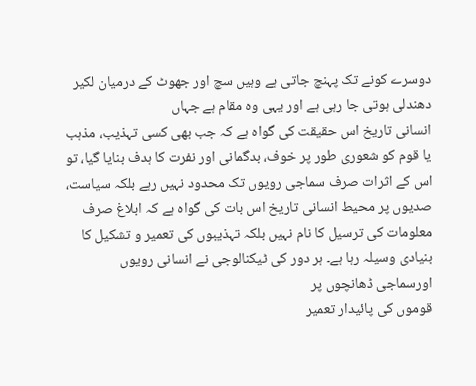دوسرے کونے تک پہنچ جاتی ہے وہیں سچ اور جھوٹ کے درمیان لکیر دھندلی ہوتی جا رہی ہے اور یہی وہ مقام ہے جہاں
انسانی تاریخ اس حقیقت کی گواہ ہے کہ جب بھی کسی تہذیب، مذہب یا قوم کو شعوری طور پر خوف، بدگمانی اور نفرت کا ہدف بنایا گیا، تو اس کے اثرات صرف سماجی رویوں تک محدود نہیں رہے بلکہ سیاست،
صدیوں پر محیط انسانی تاریخ اس بات کی گواہ ہے کہ ابلاغ صرف معلومات کی ترسیل کا نام نہیں بلکہ تہذیبوں کی تعمیر و تشکیل کا بنیادی وسیلہ رہا ہے۔ ہر دور کی ٹیکنالوجی نے انسانی رویوں اورسماجی ڈھانچوں پر
قوموں کی پائیدار تعمیر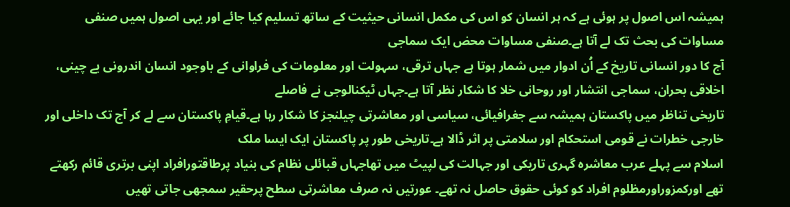ہمیشہ اس اصول پر ہوئی ہے کہ ہر انسان کو اس کی مکمل انسانی حیثیت کے ساتھ تسلیم کیا جائے اور یہی اصول ہمیں صنفی مساوات کی بحث تک لے آتا ہے۔صنفی مساوات محض ایک سماجی
آج کا دور انسانی تاریخ کے اُن ادوار میں شمار ہوتا ہے جہاں ترقی، سہولت اور معلومات کی فراوانی کے باوجود انسان اندرونی بے چینی، اخلاقی بحران، سماجی انتشار اور روحانی خلا کا شکار نظر آتا ہے۔جہاں ٹیکنالوجی نے فاصلے
تاریخی تناظر میں پاکستان ہمیشہ سے جغرافیائی، سیاسی اور معاشرتی چیلنجز کا شکار رہا ہے۔قیامِ پاکستان سے لے کر آج تک داخلی اور خارجی خطرات نے قومی استحکام اور سلامتی پر اثر ڈالا ہے۔تاریخی طور پر پاکستان ایک ایسا ملک
اسلام سے پہلے عرب معاشرہ گہری تاریکی اور جہالت کی لپیٹ میں تھاجہاں قبائلی نظام کی بنیاد پرطاقتورافراد اپنی برتری قائم رکھتے تھے اورکمزوراورمظلوم افراد کو کوئی حقوق حاصل نہ تھے۔ عورتیں نہ صرف معاشرتی سطح پرحقیر سمجھی جاتی تھیں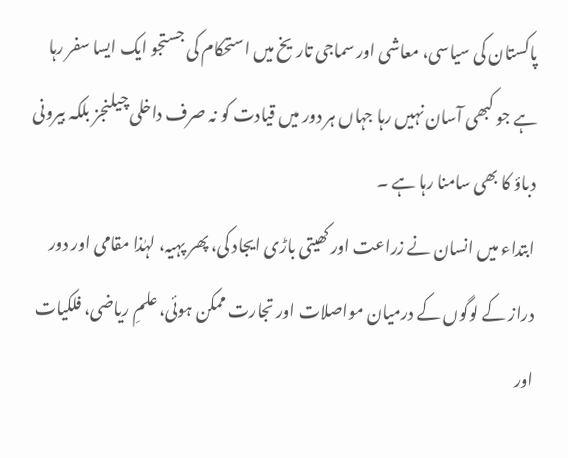پاکستان کی سیاسی، معاشی اور سماجی تاریخ میں استحکام کی جستجو ایک ایسا سفر رہا ہے جو کبھی آسان نہیں رہا جہاں ہر دور میں قیادت کو نہ صرف داخلی چیلنجز بلکہ بیرونی دباؤ کا بھی سامنا رہا ہے ۔
ابتداء میں انسان نے زراعت اور کھیتی باڑی ایجاد کی، پھر پہیہ، لہٰذا مقامی اور دور دراز کے لوگوں کے درمیان مواصلات اور تجارت ممکن ہوئی، علمِ ریاضی، فلکیات اور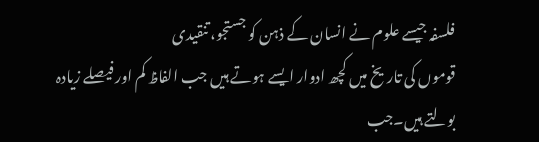فلسفہ جیسے علوم نے انسان کے ذہن کو جستجو، تنقیدی
قوموں کی تاریخ میں کچھ ادوار ایسے ہوتے ہیں جب الفاظ کم اور فیصلے زیادہ بولتے ہیں۔جب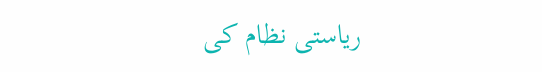ریاستی نظام کی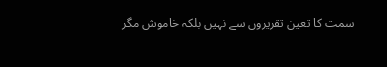سمت کا تعین تقریروں سے نہیں بلکہ خاموش مگر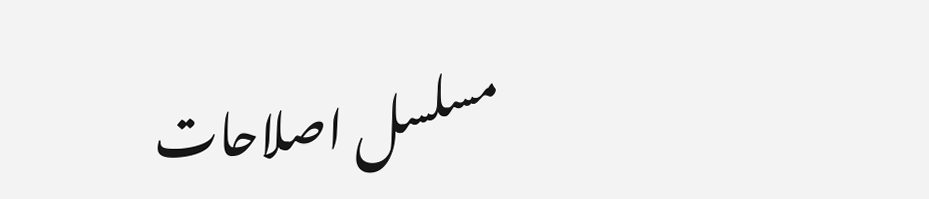مسلسل اصلاحات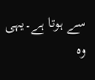سے ہوتا ہے۔یہی وہ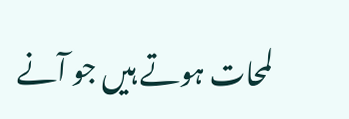لمحات ہوتے ہیں جو آنے